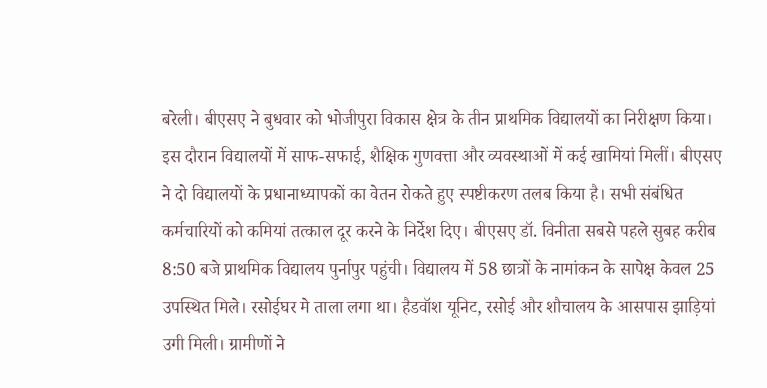बरेली। बीएसए ने बुधवार को भोजीपुरा विकास क्षेत्र के तीन प्राथमिक विद्यालयों का निरीक्षण किया। इस दौरान विद्यालयों में साफ-सफाई, शैक्षिक गुणवत्ता और व्यवस्थाओं में कई खामियां मिलीं। बीएसए ने दो विद्यालयों के प्रधानाध्यापकों का वेतन रोकते हुए स्पष्टीकरण तलब किया है। सभी संबंधित कर्मचारियों को कमियां तत्काल दूर करने के निर्देश दिए। बीएसए डॉ. विनीता सबसे पहले सुबह करीब 8:50 बजे प्राथमिक विद्यालय पुर्नापुर पहुंची। विद्यालय में 58 छात्रों के नामांकन के सापेक्ष केवल 25 उपस्थित मिले। रसोईघर मे ताला लगा था। हैडवॉश यूनिट, रसोई और शौचालय के आसपास झाड़ियां उगी मिली। ग्रामीणों ने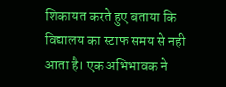शिकायत करते हुए बताया कि विद्यालय का स्टाफ समय से नही आता है। एक अभिभावक ने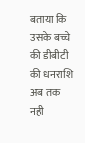बताया कि उसके बच्चे की डीबीटी की धनराशि अब तक नही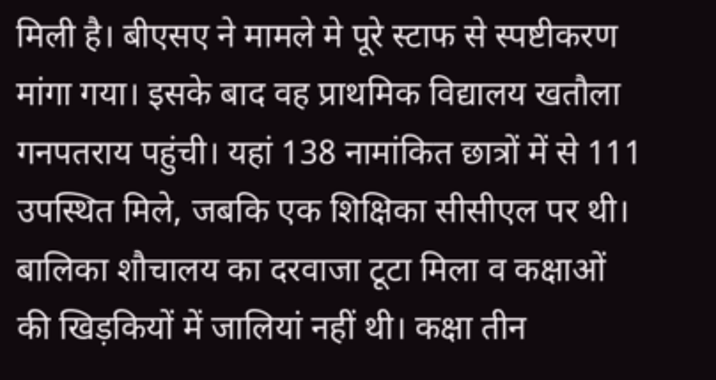मिली है। बीएसए ने मामले मे पूरे स्टाफ से स्पष्टीकरण मांगा गया। इसके बाद वह प्राथमिक विद्यालय खतौला गनपतराय पहुंची। यहां 138 नामांकित छात्रों में से 111 उपस्थित मिले, जबकि एक शिक्षिका सीसीएल पर थी। बालिका शौचालय का दरवाजा टूटा मिला व कक्षाओं की खिड़कियों में जालियां नहीं थी। कक्षा तीन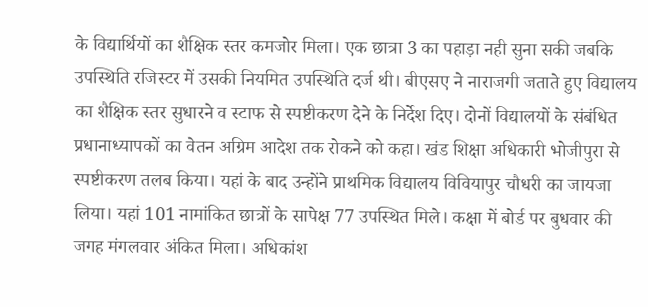के विद्यार्थियों का शैक्षिक स्तर कमजोर मिला। एक छात्रा 3 का पहाड़ा नही सुना सकी जबकि उपस्थिति रजिस्टर में उसकी नियमित उपस्थिति दर्ज थी। बीएसए ने नाराजगी जताते हुए विद्यालय का शैक्षिक स्तर सुधारने व स्टाफ से स्पष्टीकरण देने के निर्देश दिए। दोनों विद्यालयों के संबंधित प्रधानाध्यापकों का वेतन अग्रिम आदेश तक रोकने को कहा। खंड शिक्षा अधिकारी भोजीपुरा से स्पष्टीकरण तलब किया। यहां के बाद उन्होंने प्राथमिक विद्यालय विवियापुर चौधरी का जायजा लिया। यहां 101 नामांकित छात्रों के सापेक्ष 77 उपस्थित मिले। कक्षा में बोर्ड पर बुधवार की जगह मंगलवार अंकित मिला। अधिकांश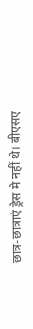छात्र-छात्राएं ड्रेस मे नहीं थे। बीएसए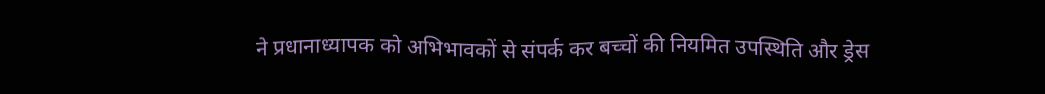ने प्रधानाध्यापक को अभिभावकों से संपर्क कर बच्चों की नियमित उपस्थिति और ड्रेस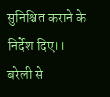सुनिश्चित कराने के निर्देश दिए।।
बरेली से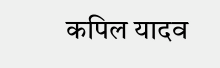कपिल यादव